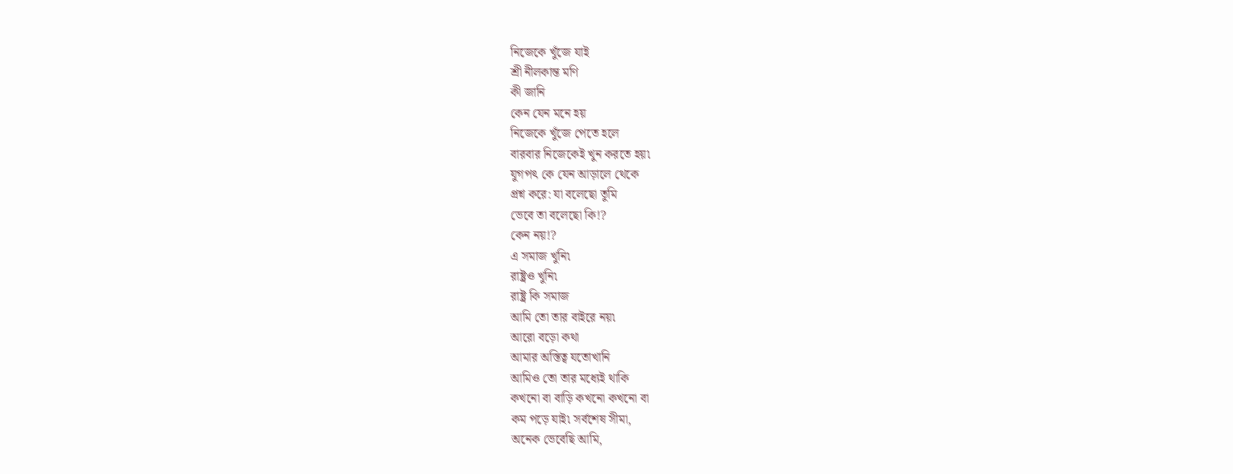নিজেকে খুঁজে যাই
শ্রী নীলকান্ত মণি
কী জানি
কেন যেন মনে হয়
নিজেকে খুঁজে পেতে হলে
বারবার নিজেকেই খুন করতে হয়৷
যুগপৎ কে যেন আড়ালে থেকে
প্রশ্ন করে: যা বলেছো তুমি
ভেবে তা বলেছো কি!?
কেন নয়!?
এ সমাজ খুনি৷
রাষ্ট্রও খুনি৷
রাষ্ট্র কি সমাজ
আমি তো তার বাইরে নয়৷
আরো বড়ো কথা
আমার অস্তিত্ব যতোখানি
আমিও তো তার মধ্যেই থাকি
কখনো বা বাড়ি কখনো কখনো বা
কম পড়ে যাই৷ সর্বশেষ সীমা,
অনেক ভেবেছি আমি,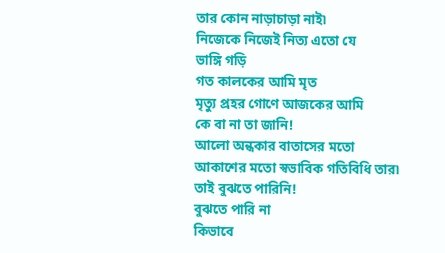তার কোন নাড়াচাড়া নাই৷
নিজেকে নিজেই নিত্য এতো যে
ভাঙ্গি গড়ি
গত কালকের আমি মৃত
মৃত্যু প্রহর গোণে আজকের আমি
কে বা না তা জানি!
আলো অন্ধকার বাতাসের মতো
আকাশের মতো স্বভাবিক গতিবিধি তার৷
তাই বুঝতে পারিনি!
বুঝতে পারি না
কিভাবে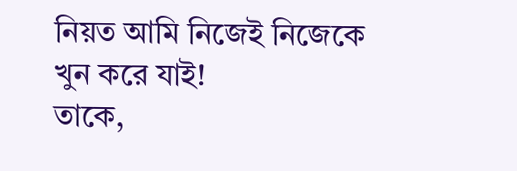নিয়ত আমি নিজেই নিজেকে
খুন করে যাই!
তাকে,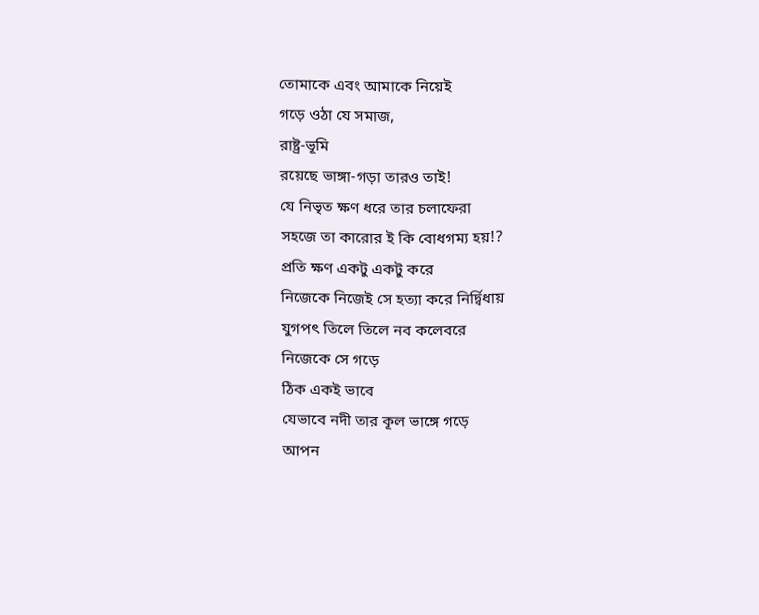তোমাকে এবং আমাকে নিয়েই
গড়ে ওঠা যে সমাজ,
রাষ্ট্র-ভূমি
রয়েছে ভাঙ্গা-গড়া তারও তাই!
যে নিভৃত ক্ষণ ধরে তার চলাফেরা
সহজে তা কারোর ই কি বোধগম্য হয়!?
প্রতি ক্ষণ একটু একটু করে
নিজেকে নিজেই সে হত্যা করে নির্দ্বিধায়
যুগপৎ তিলে তিলে নব কলেবরে
নিজেকে সে গড়ে
ঠিক একই ভাবে
যেভাবে নদী তার কূল ভাঙ্গে গড়ে
আপন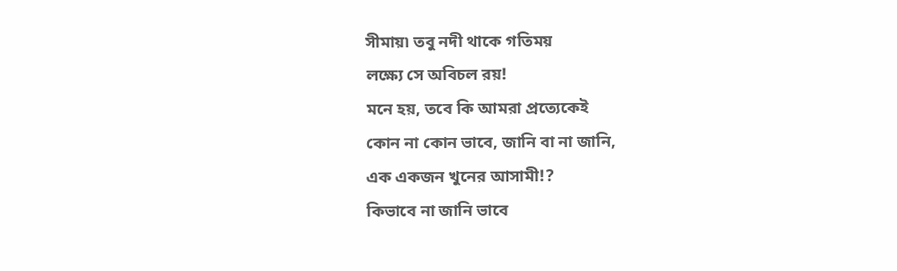সীমায়৷ তবু নদী থাকে গতিময়
লক্ষ্যে সে অবিচল রয়!
মনে হয়, তবে কি আমরা প্রত্যেকেই
কোন না কোন ভাবে, জানি বা না জানি,
এক একজন খুনের আসামী!?
কিভাবে না জানি ভাবে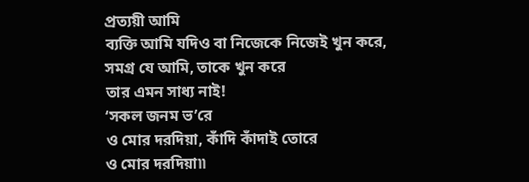প্রত্যয়ী আমি
ব্যক্তি আমি যদিও বা নিজেকে নিজেই খুন করে,
সমগ্র যে আমি, তাকে খুন করে
তার এমন সাধ্য নাই!
‘সকল জনম ভ’রে
ও মোর দরদিয়া, কাঁদি কাঁদাই তোরে
ও মোর দরদিয়া৷৷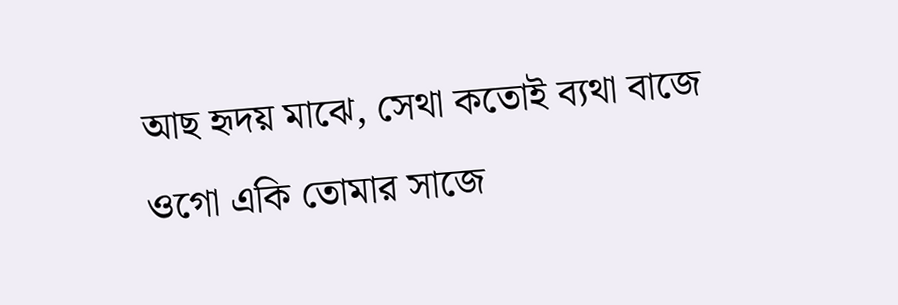আছ হৃদয় মাঝে, সেথা কতোই ব্যথা বাজে
ওগো একি তোমার সাজে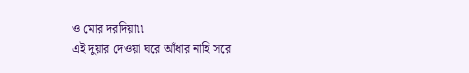ও মোর দরদিয়া৷৷
এই দুয়ার দেওয়া ঘরে আঁধার নাহি সরে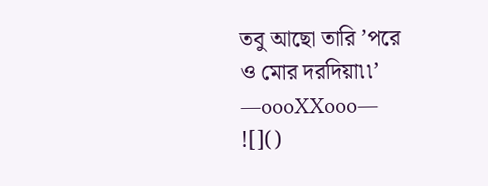তবু আছো তারি ’পরে
ও মোর দরদিয়া৷৷’
—oooXXooo—
![]()